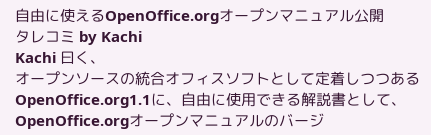自由に使えるOpenOffice.orgオープンマニュアル公開
タレコミ by Kachi
Kachi 曰く、
オープンソースの統合オフィスソフトとして定着しつつあるOpenOffice.org1.1に、自由に使用できる解説書として、OpenOffice.orgオープンマニュアルのバージ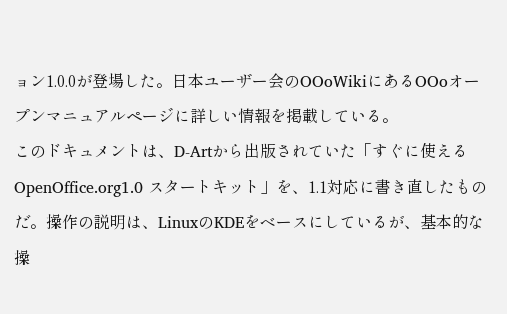ョン1.0.0が登場した。日本ユーザー会のOOoWikiにあるOOoオープンマニュアルページに詳しい情報を掲載している。
このドキュメントは、D-Artから出版されていた「すぐに使えるOpenOffice.org1.0 スタートキット」を、1.1対応に書き直したものだ。操作の説明は、LinuxのKDEをベースにしているが、基本的な操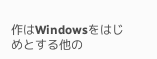作はWindowsをはじめとする他の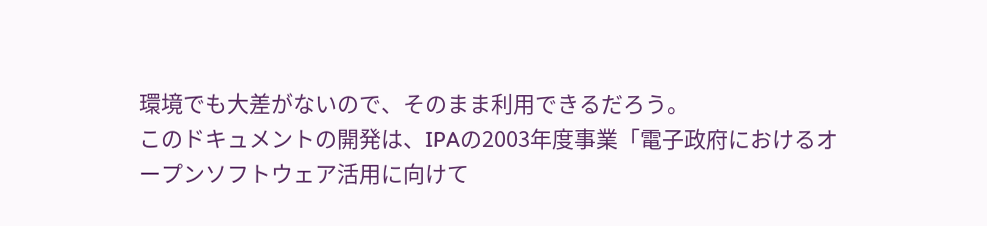環境でも大差がないので、そのまま利用できるだろう。
このドキュメントの開発は、IPAの2003年度事業「電子政府におけるオープンソフトウェア活用に向けて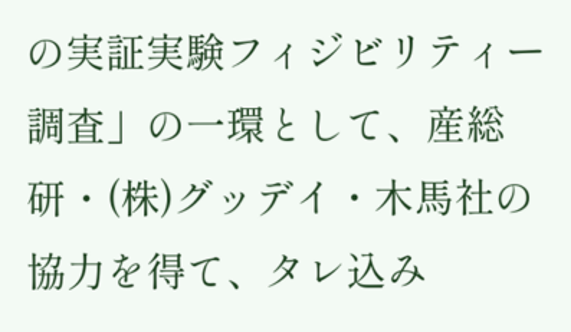の実証実験フィジビリティー調査」の一環として、産総研・(株)グッデイ・木馬社の協力を得て、タレ込み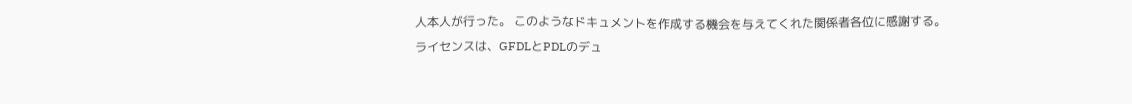人本人が行った。 このようなドキュメントを作成する機会を与えてくれた関係者各位に感謝する。
ライセンスは、GFDLとPDLのデュ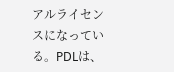アルライセンスになっている。PDLは、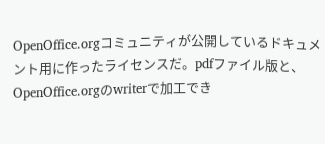OpenOffice.orgコミュニティが公開しているドキュメント用に作ったライセンスだ。pdfファイル版と、OpenOffice.orgのwriterで加工でき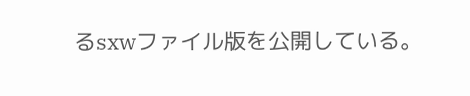るsxwファイル版を公開している。